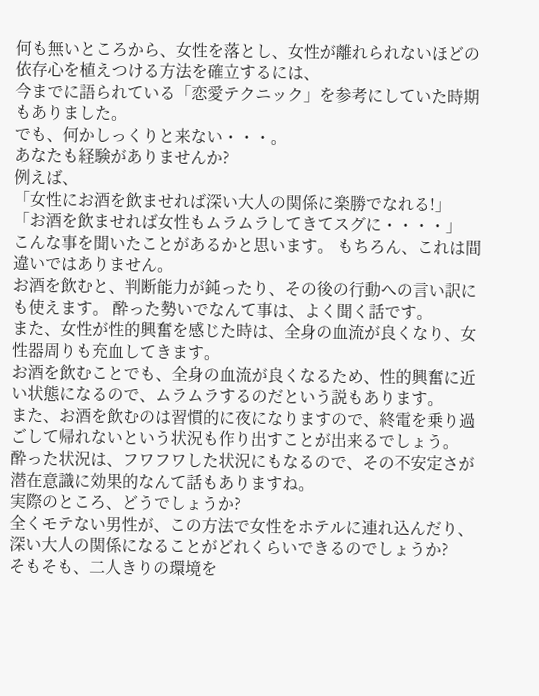何も無いところから、女性を落とし、女性が離れられないほどの依存心を植えつける方法を確立するには、
今までに語られている「恋愛テクニック」を参考にしていた時期もありました。
でも、何かしっくりと来ない・・・。
あなたも経験がありませんか?
例えば、
「女性にお酒を飲ませれば深い大人の関係に楽勝でなれる!」
「お酒を飲ませれば女性もムラムラしてきてスグに・・・・」
こんな事を聞いたことがあるかと思います。 もちろん、これは間違いではありません。
お酒を飲むと、判断能力が鈍ったり、その後の行動への言い訳にも使えます。 酔った勢いでなんて事は、よく聞く話です。
また、女性が性的興奮を感じた時は、全身の血流が良くなり、女性器周りも充血してきます。
お酒を飲むことでも、全身の血流が良くなるため、性的興奮に近い状態になるので、ムラムラするのだという説もあります。
また、お酒を飲むのは習慣的に夜になりますので、終電を乗り過ごして帰れないという状況も作り出すことが出来るでしょう。
酔った状況は、フワフワした状況にもなるので、その不安定さが潜在意識に効果的なんて話もありますね。
実際のところ、どうでしょうか?
全くモテない男性が、この方法で女性をホテルに連れ込んだり、深い大人の関係になることがどれくらいできるのでしょうか?
そもそも、二人きりの環境を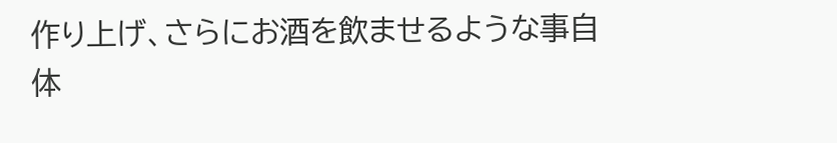作り上げ、さらにお酒を飲ませるような事自体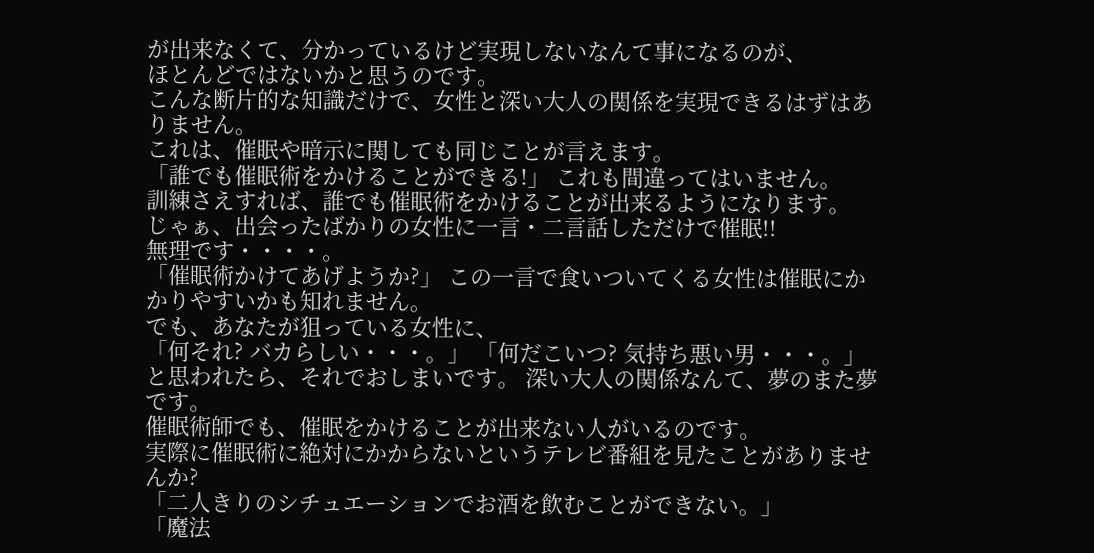が出来なくて、分かっているけど実現しないなんて事になるのが、
ほとんどではないかと思うのです。
こんな断片的な知識だけで、女性と深い大人の関係を実現できるはずはありません。
これは、催眠や暗示に関しても同じことが言えます。
「誰でも催眠術をかけることができる!」 これも間違ってはいません。
訓練さえすれば、誰でも催眠術をかけることが出来るようになります。
じゃぁ、出会ったばかりの女性に一言・二言話しただけで催眠!!
無理です・・・・。
「催眠術かけてあげようか?」 この一言で食いついてくる女性は催眠にかかりやすいかも知れません。
でも、あなたが狙っている女性に、
「何それ? バカらしい・・・。」 「何だこいつ? 気持ち悪い男・・・。」
と思われたら、それでおしまいです。 深い大人の関係なんて、夢のまた夢です。
催眠術師でも、催眠をかけることが出来ない人がいるのです。
実際に催眠術に絶対にかからないというテレビ番組を見たことがありませんか?
「二人きりのシチュエーションでお酒を飲むことができない。」
「魔法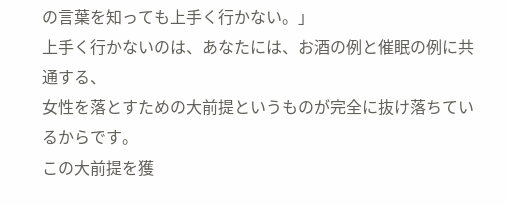の言葉を知っても上手く行かない。」
上手く行かないのは、あなたには、お酒の例と催眠の例に共通する、
女性を落とすための大前提というものが完全に抜け落ちているからです。
この大前提を獲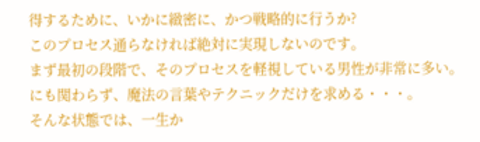得するために、いかに緻密に、かつ戦略的に行うか?
このプロセス通らなければ絶対に実現しないのです。
まず最初の段階で、そのプロセスを軽視している男性が非常に多い。
にも関わらず、魔法の言葉やテクニックだけを求める・・・。
そんな状態では、一生か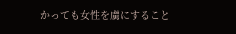かっても女性を虜にすること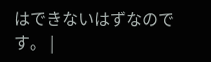はできないはずなのです。 |